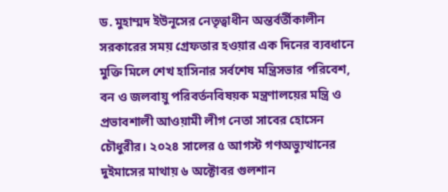ড. মুহাম্মদ ইউনূসের নেতৃত্বাধীন অন্তর্বর্তীকালীন সরকারের সময় গ্রেফতার হওয়ার এক দিনের ব্যবধানে মুক্তি মিলে শেখ হাসিনার সর্বশেষ মন্ত্রিসভার পরিবেশ, বন ও জলবায়ু পরিবর্তনবিষয়ক মন্ত্রণালয়ের মন্ত্রি ও প্রভাবশালী আওয়ামী লীগ নেতা সাবের হোসেন চৌধুরীর। ২০২৪ সালের ৫ আগস্ট গণঅভ্যুত্থানের দুইমাসের মাথায় ৬ অক্টোবর গুলশান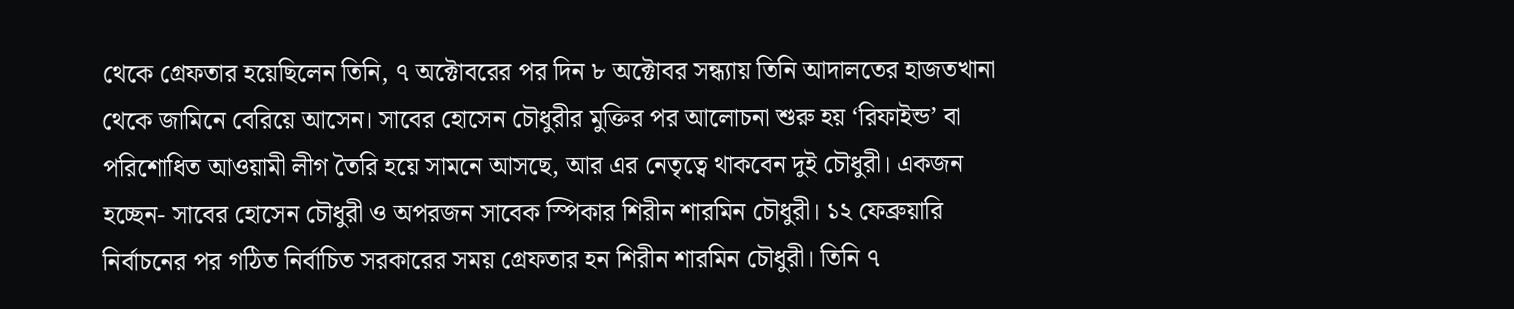থেকে গ্রেফতার হয়েছিলেন তিনি, ৭ অক্টোবরের পর দিন ৮ অক্টোবর সন্ধ্যায় তিনি আদালতের হাজতখানা থেকে জামিনে বেরিয়ে আসেন। সাবের হোসেন চৌধুরীর মুক্তির পর আলোচনা শুরু হয় ‘রিফাইন্ড’ বা পরিশোধিত আওয়ামী লীগ তৈরি হয়ে সামনে আসছে, আর এর নেতৃত্বে থাকবেন দুই চৌধুরী। একজন হচ্ছেন- সাবের হোসেন চৌধুরী ও অপরজন সাবেক স্পিকার শিরীন শারমিন চৌধুরী। ১২ ফেব্রুয়ারি নির্বাচনের পর গঠিত নির্বাচিত সরকারের সময় গ্রেফতার হন শিরীন শারমিন চৌধুরী। তিনি ৭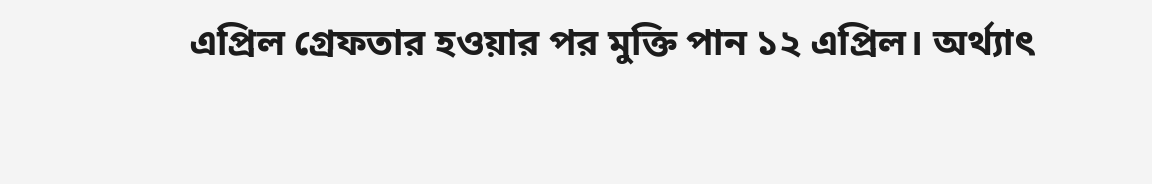এপ্রিল গ্রেফতার হওয়ার পর মুক্তি পান ১২ এপ্রিল। অর্থ্যাৎ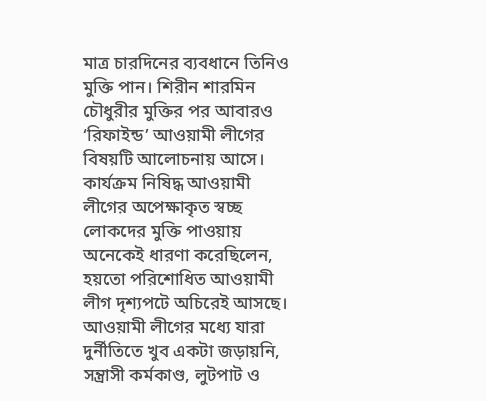মাত্র চারদিনের ব্যবধানে তিনিও মুক্তি পান। শিরীন শারমিন চৌধুরীর মুক্তির পর আবারও ‘রিফাইন্ড’ আওয়ামী লীগের বিষয়টি আলোচনায় আসে। কার্যক্রম নিষিদ্ধ আওয়ামী লীগের অপেক্ষাকৃত স্বচ্ছ লোকদের মুক্তি পাওয়ায় অনেকেই ধারণা করেছিলেন, হয়তো পরিশোধিত আওয়ামী লীগ দৃশ্যপটে অচিরেই আসছে। আওয়ামী লীগের মধ্যে যারা দুর্নীতিতে খুব একটা জড়ায়নি, সন্ত্রাসী কর্মকাণ্ড, লুটপাট ও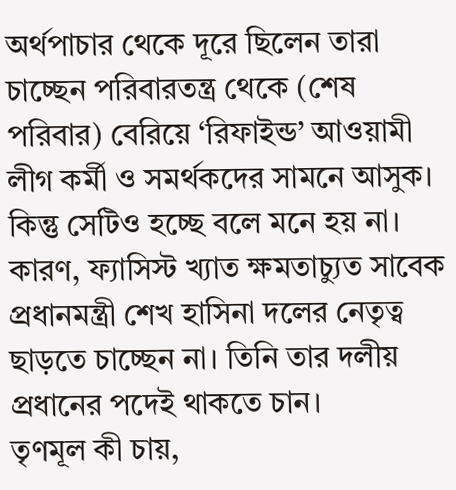অর্থপাচার থেকে দূরে ছিলেন তারা চাচ্ছেন পরিবারতন্ত্র থেকে (শেষ পরিবার) বেরিয়ে ‘রিফাইন্ড’ আওয়ামী লীগ কর্মী ও সমর্থকদের সামনে আসুক। কিন্তু সেটিও হচ্ছে বলে মনে হয় না। কারণ, ফ্যাসিস্ট খ্যাত ক্ষমতাচ্যুত সাবেক প্রধানমন্ত্রী শেখ হাসিনা দলের নেতৃত্ব ছাড়তে চাচ্ছেন না। তিনি তার দলীয় প্রধানের পদেই থাকতে চান।
তৃণমূল কী চায়,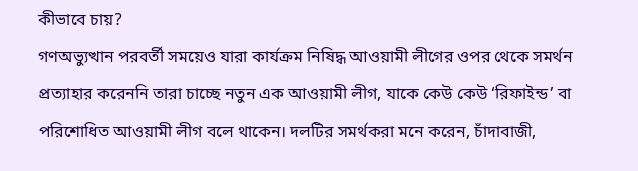কীভাবে চায়?
গণঅভ্যুত্থান পরবর্তী সময়েও যারা কার্যক্রম নিষিদ্ধ আওয়ামী লীগের ওপর থেকে সমর্থন প্রত্যাহার করেননি তারা চাচ্ছে নতুন এক আওয়ামী লীগ, যাকে কেউ কেউ ‘রিফাইন্ড’ বা পরিশোধিত আওয়ামী লীগ বলে থাকেন। দলটির সমর্থকরা মনে করেন, চাঁদাবাজী,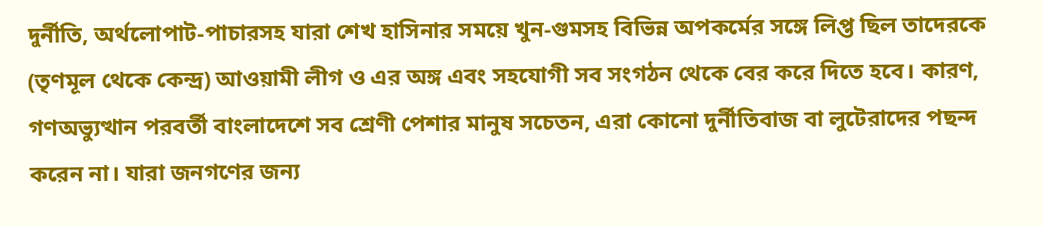দুর্নীতি, অর্থলোপাট-পাচারসহ যারা শেখ হাসিনার সময়ে খুন-গুমসহ বিভিন্ন অপকর্মের সঙ্গে লিপ্ত ছিল তাদেরকে (তৃণমূল থেকে কেন্দ্র) আওয়ামী লীগ ও এর অঙ্গ এবং সহযোগী সব সংগঠন থেকে বের করে দিতে হবে। কারণ, গণঅভ্যুত্থান পরবর্তী বাংলাদেশে সব শ্রেণী পেশার মানুষ সচেতন, এরা কোনো দুর্নীতিবাজ বা লুটেরাদের পছন্দ করেন না। যারা জনগণের জন্য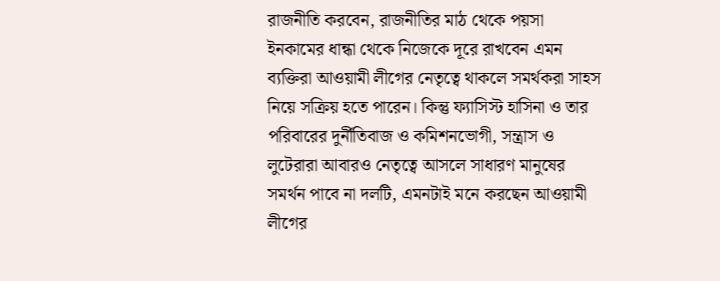রাজনীতি করবেন, রাজনীতির মাঠ থেকে পয়সা ইনকামের ধান্ধা থেকে নিজেকে দূরে রাখবেন এমন ব্যক্তিরা আওয়ামী লীগের নেতৃত্বে থাকলে সমর্থকরা সাহস নিয়ে সক্রিয় হতে পারেন। কিন্তু ফ্যাসিস্ট হাসিনা ও তার পরিবারের দুর্নীতিবাজ ও কমিশনভোগী, সন্ত্রাস ও লুটেরারা আবারও নেতৃত্বে আসলে সাধারণ মানুষের সমর্থন পাবে না দলটি, এমনটাই মনে করছেন আওয়ামী লীগের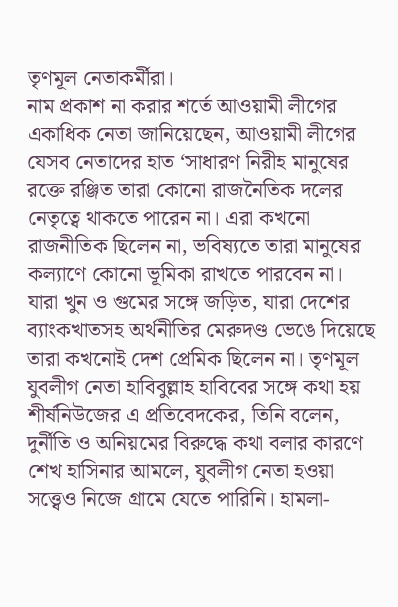তৃণমূল নেতাকর্মীরা।
নাম প্রকাশ না করার শর্তে আওয়ামী লীগের একাধিক নেতা জানিয়েছেন, আওয়ামী লীগের যেসব নেতাদের হাত ‘সাধারণ নিরীহ মানুষের রক্তে রঞ্জিত তারা কোনো রাজনৈতিক দলের নেতৃত্বে থাকতে পারেন না। এরা কখনো রাজনীতিক ছিলেন না, ভবিষ্যতে তারা মানুষের কল্যাণে কোনো ভূমিকা রাখতে পারবেন না। যারা খুন ও গুমের সঙ্গে জড়িত, যারা দেশের ব্যাংকখাতসহ অর্থনীতির মেরুদণ্ড ভেঙে দিয়েছে তারা কখনোই দেশ প্রেমিক ছিলেন না। তৃণমূল যুবলীগ নেতা হাবিবুল্লাহ হাবিবের সঙ্গে কথা হয় শীর্ষনিউজের এ প্রতিবেদকের, তিনি বলেন, দুর্নীতি ও অনিয়মের বিরুদ্ধে কথা বলার কারণে শেখ হাসিনার আমলে, যুবলীগ নেতা হওয়া সত্ত্বেও নিজে গ্রামে যেতে পারিনি। হামলা-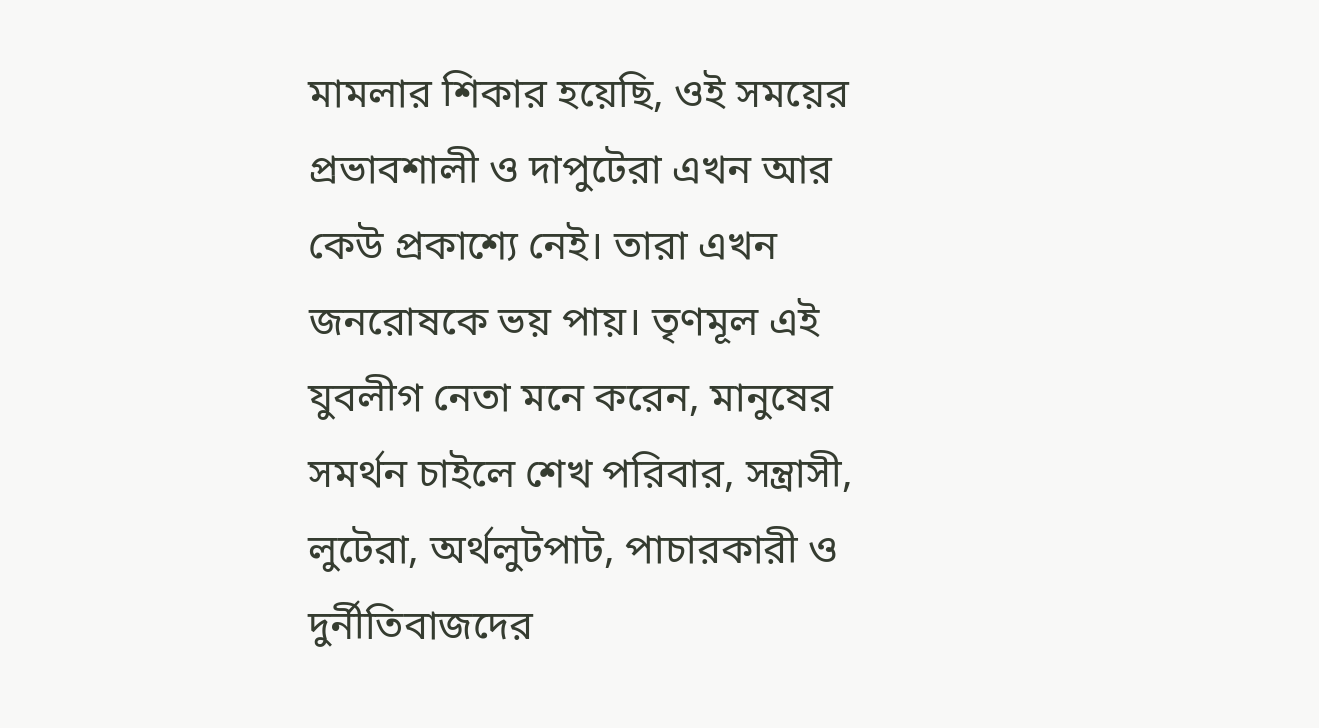মামলার শিকার হয়েছি, ওই সময়ের প্রভাবশালী ও দাপুটেরা এখন আর কেউ প্রকাশ্যে নেই। তারা এখন জনরোষকে ভয় পায়। তৃণমূল এই যুবলীগ নেতা মনে করেন, মানুষের সমর্থন চাইলে শেখ পরিবার, সন্ত্রাসী, লুটেরা, অর্থলুটপাট, পাচারকারী ও দুর্নীতিবাজদের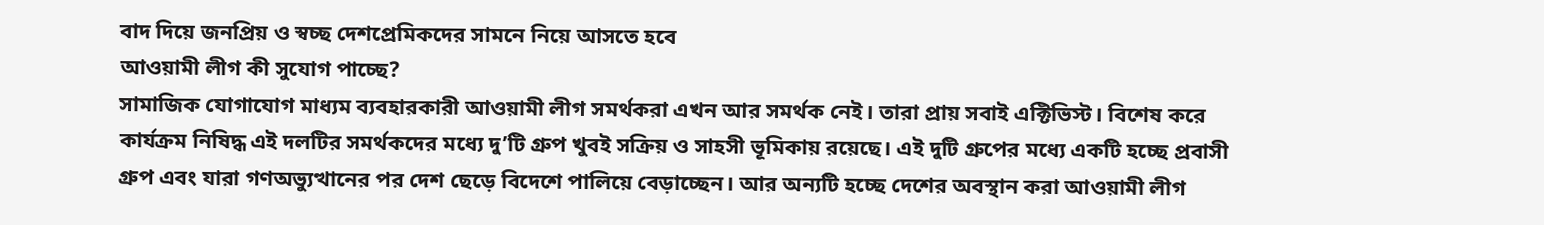বাদ দিয়ে জনপ্রিয় ও স্বচ্ছ দেশপ্রেমিকদের সামনে নিয়ে আসতে হবে
আওয়ামী লীগ কী সুযোগ পাচ্ছে?
সামাজিক যোগাযোগ মাধ্যম ব্যবহারকারী আওয়ামী লীগ সমর্থকরা এখন আর সমর্থক নেই। তারা প্রায় সবাই এক্টিভিস্ট। বিশেষ করে কার্যক্রম নিষিদ্ধ এই দলটির সমর্থকদের মধ্যে দু’টি গ্রুপ খুবই সক্রিয় ও সাহসী ভূমিকায় রয়েছে। এই দুটি গ্রুপের মধ্যে একটি হচ্ছে প্রবাসী গ্রুপ এবং যারা গণঅভ্যুত্থানের পর দেশ ছেড়ে বিদেশে পালিয়ে বেড়াচ্ছেন। আর অন্যটি হচ্ছে দেশের অবস্থান করা আওয়ামী লীগ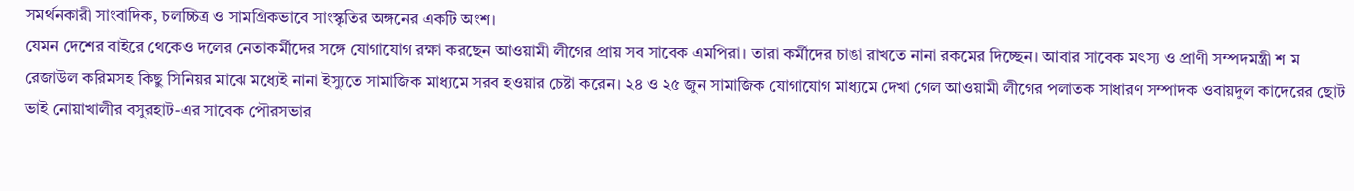সমর্থনকারী সাংবাদিক, চলচ্চিত্র ও সামগ্রিকভাবে সাংস্কৃতির অঙ্গনের একটি অংশ।
যেমন দেশের বাইরে থেকেও দলের নেতাকর্মীদের সঙ্গে যোগাযোগ রক্ষা করছেন আওয়ামী লীগের প্রায় সব সাবেক এমপিরা। তারা কর্মীদের চাঙা রাখতে নানা রকমের দিচ্ছেন। আবার সাবেক মৎস্য ও প্রাণী সম্পদমন্ত্রী শ ম রেজাউল করিমসহ কিছু সিনিয়র মাঝে মধ্যেই নানা ইস্যুতে সামাজিক মাধ্যমে সরব হওয়ার চেষ্টা করেন। ২৪ ও ২৫ জুন সামাজিক যোগাযোগ মাধ্যমে দেখা গেল আওয়ামী লীগের পলাতক সাধারণ সম্পাদক ওবায়দুল কাদেরের ছোট ভাই নোয়াখালীর বসুরহাট-এর সাবেক পৌরসভার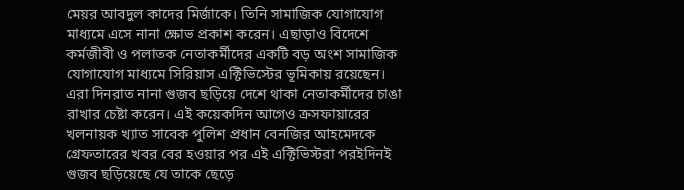মেয়র আবদুল কাদের মির্জাকে। তিনি সামাজিক যোগাযোগ মাধ্যমে এসে নানা ক্ষোভ প্রকাশ করেন। এছাড়াও বিদেশে কর্মজীবী ও পলাতক নেতাকর্মীদের একটি বড় অংশ সামাজিক যোগাযোগ মাধ্যমে সিরিয়াস এক্টিভিস্টের ভূমিকায় রয়েছেন। এরা দিনরাত নানা গুজব ছড়িয়ে দেশে থাকা নেতাকর্মীদের চাঙা রাখার চেষ্টা করেন। এই কয়েকদিন আগেও ক্রসফায়ারের খলনায়ক খ্যাত সাবেক পুলিশ প্রধান বেনজির আহমেদকে গ্রেফতারের খবর বের হওয়ার পর এই এক্টিভিস্টরা পরইদিনই গুজব ছড়িয়েছে যে তাকে ছেড়ে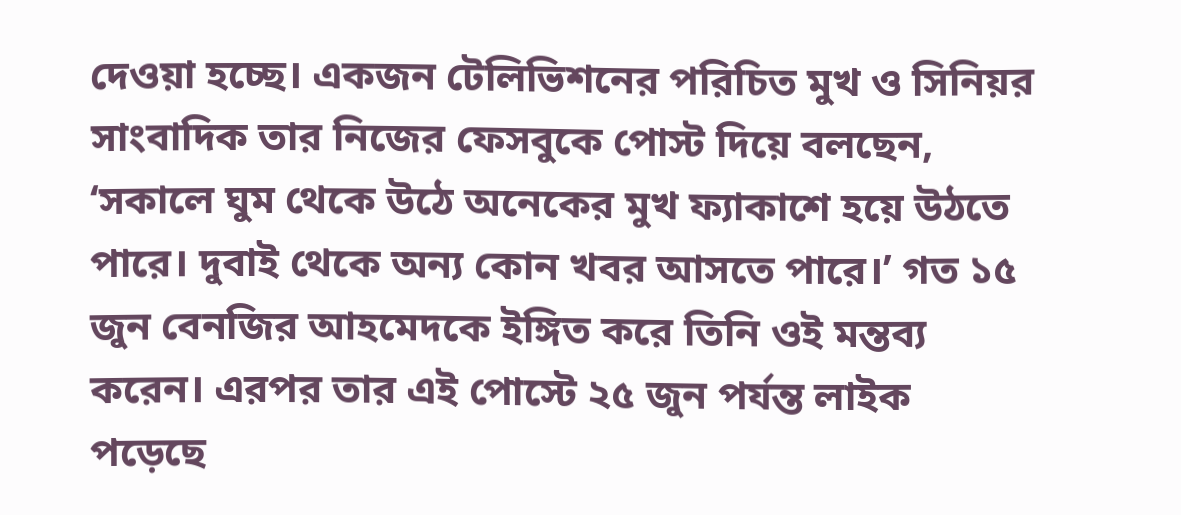দেওয়া হচ্ছে। একজন টেলিভিশনের পরিচিত মুখ ও সিনিয়র সাংবাদিক তার নিজের ফেসবুকে পোস্ট দিয়ে বলছেন, ‘সকালে ঘুম থেকে উঠে অনেকের মুখ ফ্যাকাশে হয়ে উঠতে পারে। দুবাই থেকে অন্য কোন খবর আসতে পারে।’ গত ১৫ জুন বেনজির আহমেদকে ইঙ্গিত করে তিনি ওই মন্তব্য করেন। এরপর তার এই পোস্টে ২৫ জুন পর্যন্ত লাইক পড়েছে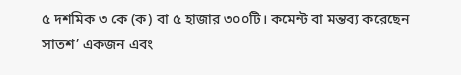৫ দশমিক ৩ কে (ক) বা ৫ হাজার ৩০০টি। কমেন্ট বা মন্তব্য করেছেন সাতশ’ একজন এবং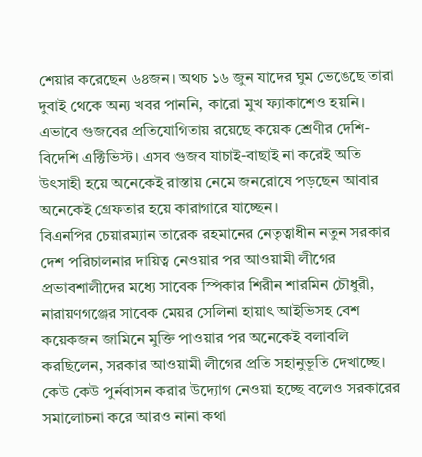শেয়ার করেছেন ৬৪জন। অথচ ১৬ জুন যাদের ঘুম ভেঙেছে তারা দুবাই থেকে অন্য খবর পাননি, কারো মুখ ফ্যাকাশেও হয়নি। এভাবে গুজবের প্রতিযোগিতায় রয়েছে কয়েক শ্রেণীর দেশি-বিদেশি এক্টিভিস্ট। এসব গুজব যাচাই-বাছাই না করেই অতি উৎসাহী হয়ে অনেকেই রাস্তায় নেমে জনরোষে পড়ছেন আবার অনেকেই গ্রেফতার হয়ে কারাগারে যাচ্ছেন।
বিএনপির চেয়ারম্যান তারেক রহমানের নেতৃত্বাধীন নতুন সরকার দেশ পরিচালনার দায়িত্ব নেওয়ার পর আওয়ামী লীগের প্রভাবশালীদের মধ্যে সাবেক স্পিকার শিরীন শারমিন চৌধুরী, নারায়ণগঞ্জের সাবেক মেয়র সেলিনা হায়াৎ আইভিসহ বেশ কয়েকজন জামিনে মুক্তি পাওয়ার পর অনেকেই বলাবলি করছিলেন, সরকার আওয়ামী লীগের প্রতি সহানুভূতি দেখাচ্ছে। কেউ কেউ পুর্নবাসন করার উদ্যোগ নেওয়া হচ্ছে বলেও সরকারের সমালোচনা করে আরও নানা কথা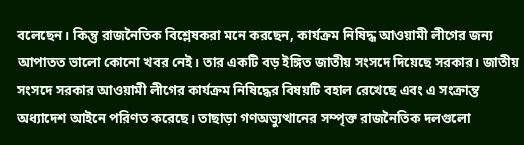বলেছেন। কিন্তু রাজনৈতিক বিশ্লেষকরা মনে করছেন, কার্যক্রম নিষিদ্ধ আওয়ামী লীগের জন্য আপাতত ভালো কোনো খবর নেই। তার একটি বড় ইঙ্গিত জাতীয় সংসদে দিয়েছে সরকার। জাতীয় সংসদে সরকার আওয়ামী লীগের কার্যক্রম নিষিদ্ধের বিষয়টি বহাল রেখেছে এবং এ সংক্রান্ত অধ্যাদেশ আইনে পরিণত করেছে। তাছাড়া গণঅভ্যুত্থানের সম্পৃক্ত রাজনৈতিক দলগুলো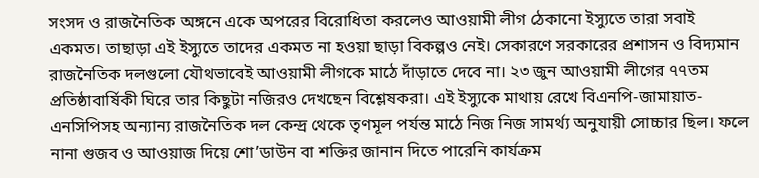সংসদ ও রাজনৈতিক অঙ্গনে একে অপরের বিরোধিতা করলেও আওয়ামী লীগ ঠেকানো ইস্যুতে তারা সবাই একমত। তাছাড়া এই ইস্যুতে তাদের একমত না হওয়া ছাড়া বিকল্পও নেই। সেকারণে সরকারের প্রশাসন ও বিদ্যমান রাজনৈতিক দলগুলো যৌথভাবেই আওয়ামী লীগকে মাঠে দাঁড়াতে দেবে না। ২৩ জুন আওয়ামী লীগের ৭৭তম প্রতিষ্ঠাবার্ষিকী ঘিরে তার কিছুটা নজিরও দেখছেন বিশ্লেষকরা। এই ইস্যুকে মাথায় রেখে বিএনপি-জামায়াত-এনসিপিসহ অন্যান্য রাজনৈতিক দল কেন্দ্র থেকে তৃণমূল পর্যন্ত মাঠে নিজ নিজ সামর্থ্য অনুযায়ী সোচ্চার ছিল। ফলে নানা গুজব ও আওয়াজ দিয়ে শো’ডাউন বা শক্তির জানান দিতে পারেনি কার্যক্রম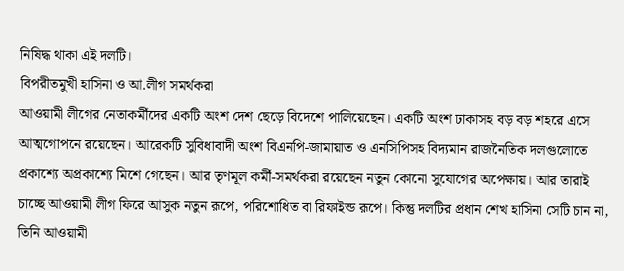নিষিদ্ধ থাকা এই দলটি।
বিপরীতমুখী হাসিনা ও আ.লীগ সমর্থকরা
আওয়ামী লীগের নেতাকর্মীদের একটি অংশ দেশ ছেড়ে বিদেশে পালিয়েছেন। একটি অংশ ঢাকাসহ বড় বড় শহরে এসে আত্মগোপনে রয়েছেন। আরেকটি সুবিধাবাদী অংশ বিএনপি-জামায়াত ও এনসিপিসহ বিদ্যমান রাজনৈতিক দলগুলোতে প্রকাশ্যে অপ্রকাশ্যে মিশে গেছেন। আর তৃণমূল কর্মী-সমর্থকরা রয়েছেন নতুন কোনো সুযোগের অপেক্ষায়। আর তারাই চাচ্ছে আওয়ামী লীগ ফিরে আসুক নতুন রূপে, পরিশোধিত বা রিফাইন্ড রূপে। কিন্তু দলটির প্রধান শেখ হাসিনা সেটি চান না, তিনি আওয়ামী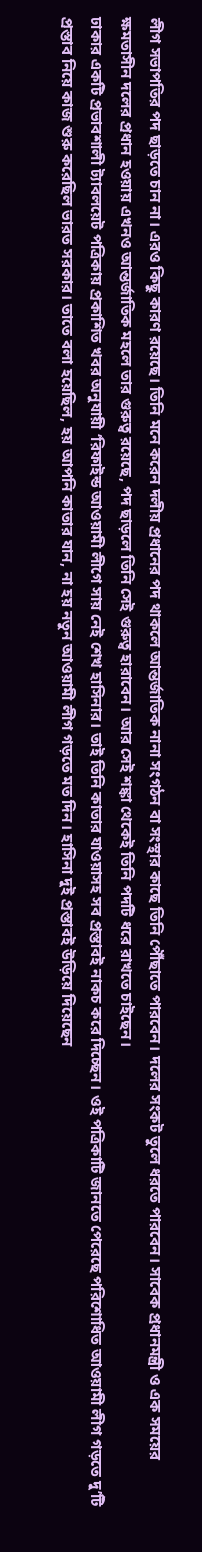লীগ সভাপতির পদ ছাড়তে চান না। এরও কিছু কারণ রয়েছে। তিনি মনে করেন দলীয় প্রধানের পদ থাকলে আন্তর্জাতিক নানা সংগঠন বা সংস্থার কাছে তিনি পৌঁছাতে পারবেন। দলের সংকট তুলে ধরতে পারবেন। সাবেক প্রধানমন্ত্রী ও এক সময়ের ক্ষমতাসীন দলের প্রধান হওয়ায় এখনও আন্তর্জাতিক মহলে তার গুরুত্ব রয়েছে, পদ ছাড়লে তিনি সেই গুরুত্ব হারাবেন। আর সেই শঙ্কা থেকেই তিনি পদটি ধরে রাখতে চাইছেন।
ঢাকার একটি প্রভাবশালী ট্যাবলয়েট পত্রিকায় প্রকাশিত খবর অনুযায়ী ‘রিফাইন্ড আওয়ামী লীগে সায় নেই শেখ হাসিনার। তাই তিনি কাতার যাওয়াসহ সব প্রস্তাবই নাকচ করে দিচ্ছেন। ওই পত্রিকাটি জানতে পেরেছে পরিশোধিত আওয়ামী লীগ গড়তে দু’টি প্রস্তাব নিয়ে কাজ শুরু করেছিল ভারত সরকার। তাতে বলা হয়েছিল, হয় আপনি কাতার যান, না হয় নতুন আওয়ামী লীগ গড়তে মত দিন। হাসিনা দুই প্রস্তাবই উড়িয়ে দিয়েছেন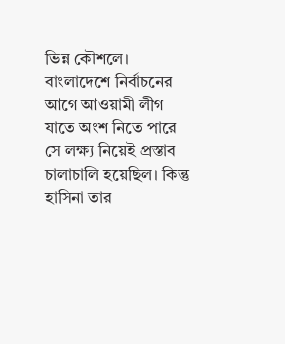ভিন্ন কৌশলে। বাংলাদেশে নির্বাচনের আগে আওয়ামী লীগ যাতে অংশ নিতে পারে সে লক্ষ্য নিয়েই প্রস্তাব চালাচালি হয়েছিল। কিন্তু হাসিনা তার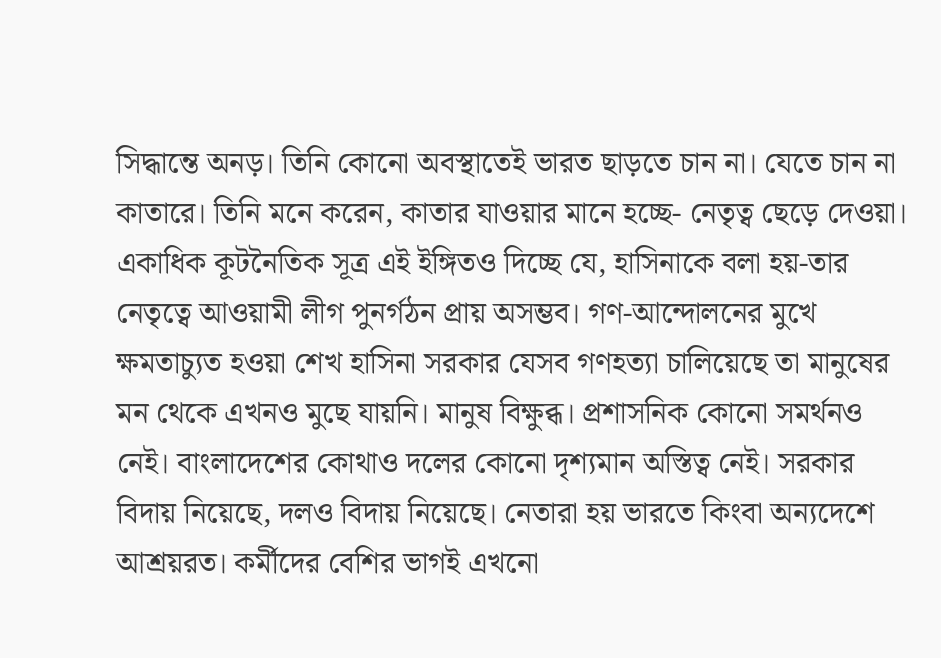সিদ্ধান্তে অনড়। তিনি কোনো অবস্থাতেই ভারত ছাড়তে চান না। যেতে চান না কাতারে। তিনি মনে করেন, কাতার যাওয়ার মানে হচ্ছে- নেতৃত্ব ছেড়ে দেওয়া। একাধিক কূটনৈতিক সূত্র এই ইঙ্গিতও দিচ্ছে যে, হাসিনাকে বলা হয়-তার নেতৃত্বে আওয়ামী লীগ পুনর্গঠন প্রায় অসম্ভব। গণ-আন্দোলনের মুখে ক্ষমতাচ্যুত হওয়া শেখ হাসিনা সরকার যেসব গণহত্যা চালিয়েছে তা মানুষের মন থেকে এখনও মুছে যায়নি। মানুষ বিক্ষুব্ধ। প্রশাসনিক কোনো সমর্থনও নেই। বাংলাদেশের কোথাও দলের কোনো দৃশ্যমান অস্তিত্ব নেই। সরকার বিদায় নিয়েছে, দলও বিদায় নিয়েছে। নেতারা হয় ভারতে কিংবা অন্যদেশে আশ্রয়রত। কর্মীদের বেশির ভাগই এখনো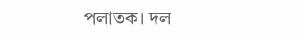পলাতক। দল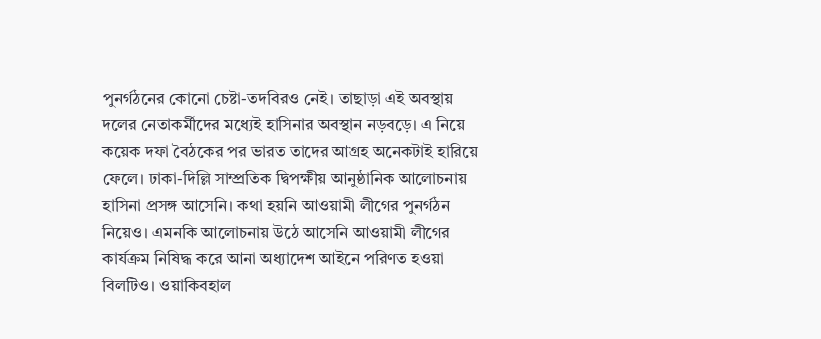পুনর্গঠনের কোনো চেষ্টা-তদবিরও নেই। তাছাড়া এই অবস্থায় দলের নেতাকর্মীদের মধ্যেই হাসিনার অবস্থান নড়বড়ে। এ নিয়ে কয়েক দফা বৈঠকের পর ভারত তাদের আগ্রহ অনেকটাই হারিয়ে ফেলে। ঢাকা-দিল্লি সাম্প্রতিক দ্বিপক্ষীয় আনুষ্ঠানিক আলোচনায় হাসিনা প্রসঙ্গ আসেনি। কথা হয়নি আওয়ামী লীগের পুনর্গঠন নিয়েও। এমনকি আলোচনায় উঠে আসেনি আওয়ামী লীগের কার্যক্রম নিষিদ্ধ করে আনা অধ্যাদেশ আইনে পরিণত হওয়া বিলটিও। ওয়াকিবহাল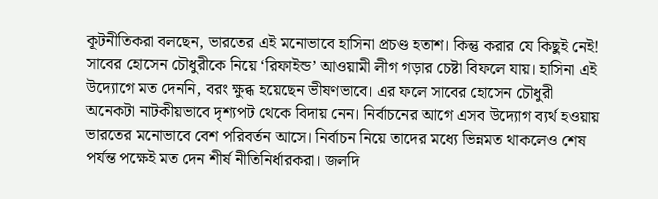কূটনীতিকরা বলছেন, ভারতের এই মনোভাবে হাসিনা প্রচণ্ড হতাশ। কিন্তু করার যে কিছুই নেই! সাবের হোসেন চৌধুরীকে নিয়ে ‘রিফাইন্ড’ আওয়ামী লীগ গড়ার চেষ্টা বিফলে যায়। হাসিনা এই উদ্যোগে মত দেননি, বরং ক্ষুব্ধ হয়েছেন ভীষণভাবে। এর ফলে সাবের হোসেন চৌধুরী অনেকটা নাটকীয়ভাবে দৃশ্যপট থেকে বিদায় নেন। নির্বাচনের আগে এসব উদ্যোগ ব্যর্থ হওয়ায় ভারতের মনোভাবে বেশ পরিবর্তন আসে। নির্বাচন নিয়ে তাদের মধ্যে ভিন্নমত থাকলেও শেষ পর্যন্ত পক্ষেই মত দেন শীর্ষ নীতিনির্ধারকরা। জলদি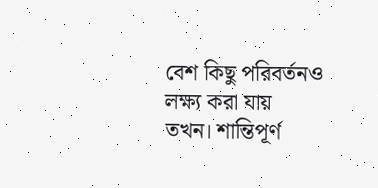বেশ কিছু পরিবর্তনও লক্ষ্য করা যায় তখন। শান্তিপূর্ণ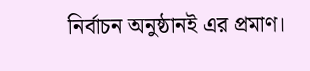নির্বাচন অনুষ্ঠানই এর প্রমাণ।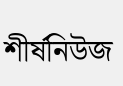শীর্ষনিউজ